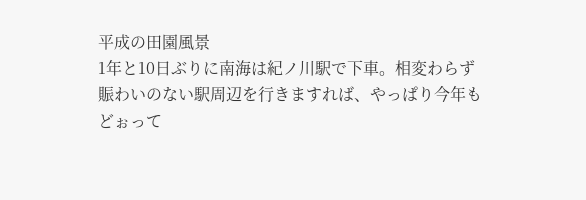平成の田園風景
1年と10日ぶりに南海は紀ノ川駅で下車。相変わらず賑わいのない駅周辺を行きますれば、やっぱり今年もどぉって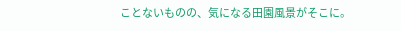ことないものの、気になる田園風景がそこに。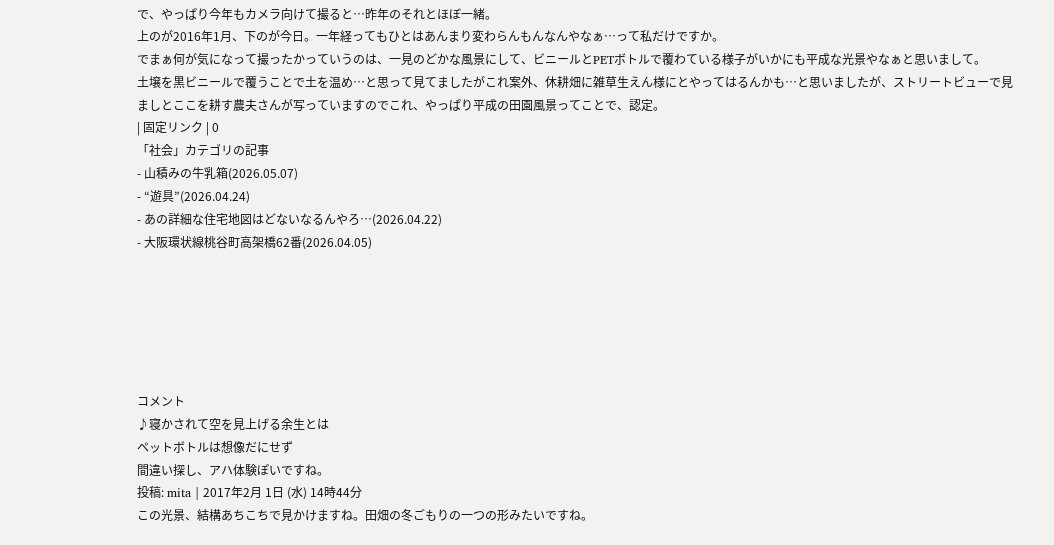で、やっぱり今年もカメラ向けて撮ると…昨年のそれとほぼ一緒。
上のが2016年1月、下のが今日。一年経ってもひとはあんまり変わらんもんなんやなぁ…って私だけですか。
でまぁ何が気になって撮ったかっていうのは、一見のどかな風景にして、ビニールとPETボトルで覆わている様子がいかにも平成な光景やなぁと思いまして。
土壌を黒ビニールで覆うことで土を温め…と思って見てましたがこれ案外、休耕畑に雑草生えん様にとやってはるんかも…と思いましたが、ストリートビューで見ましとここを耕す農夫さんが写っていますのでこれ、やっぱり平成の田園風景ってことで、認定。
| 固定リンク | 0
「社会」カテゴリの記事
- 山積みの牛乳箱(2026.05.07)
- “遊具”(2026.04.24)
- あの詳細な住宅地図はどないなるんやろ…(2026.04.22)
- 大阪環状線桃谷町高架橋62番(2026.04.05)






コメント
♪寝かされて空を見上げる余生とは
ペットボトルは想像だにせず
間違い探し、アハ体験ぽいですね。
投稿: mita | 2017年2月 1日 (水) 14時44分
この光景、結構あちこちで見かけますね。田畑の冬ごもりの一つの形みたいですね。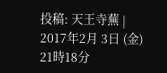投稿: 天王寺蕪 | 2017年2月 3日 (金) 21時18分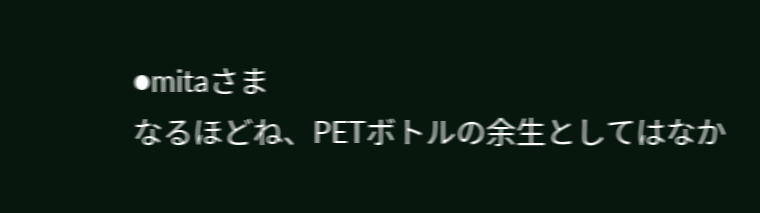●mitaさま
なるほどね、PETボトルの余生としてはなか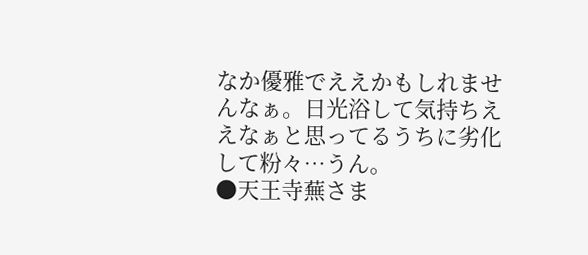なか優雅でええかもしれませんなぁ。日光浴して気持ちええなぁと思ってるうちに劣化して粉々…うん。
●天王寺蕪さま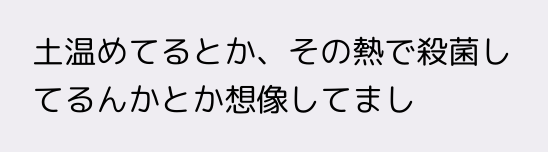土温めてるとか、その熱で殺菌してるんかとか想像してまし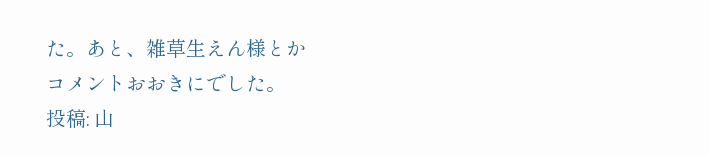た。あと、雑草生えん様とか
コメントおおきにでした。
投稿: 山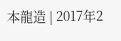本龍造 | 2017年2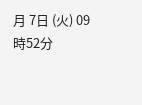月 7日 (火) 09時52分